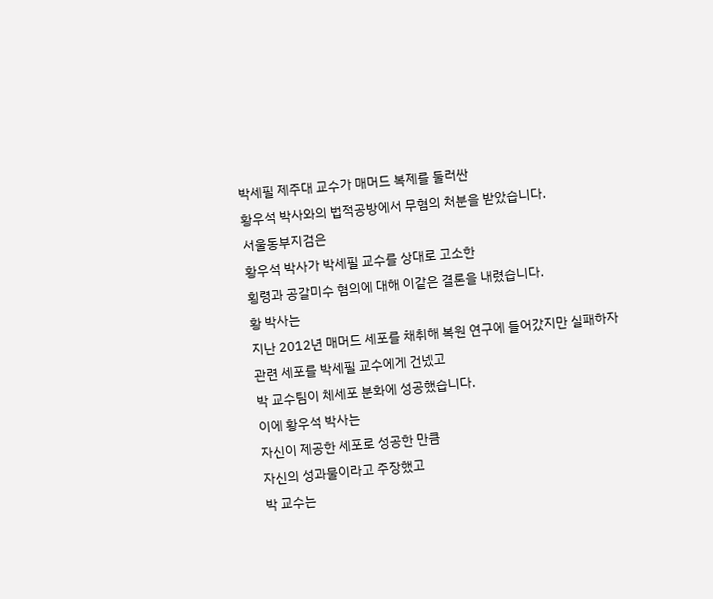박세필 제주대 교수가 매머드 복제를 둘러싼
황우석 박사와의 법적공방에서 무혐의 처분을 받았습니다.
서울동부지검은
황우석 박사가 박세필 교수를 상대로 고소한
횡령과 공갈미수 혐의에 대해 이같은 결론을 내렸습니다.
황 박사는
지난 2012년 매머드 세포를 채취해 복원 연구에 들어갔지만 실패하자
관련 세포를 박세필 교수에게 건넸고
박 교수팀이 체세포 분화에 성공했습니다.
이에 황우석 박사는
자신이 제공한 세포로 성공한 만큼
자신의 성과물이라고 주장했고
박 교수는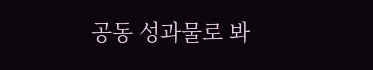공동 성과물로 봐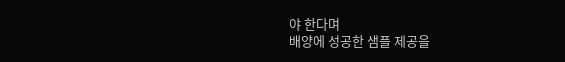야 한다며
배양에 성공한 샘플 제공을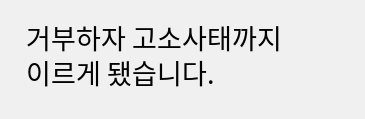거부하자 고소사태까지 이르게 됐습니다.